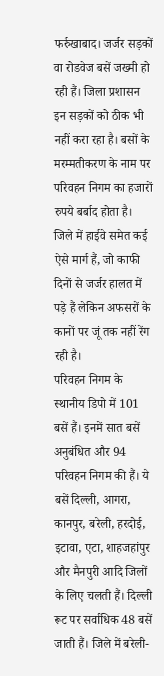फर्रुखाबाद। जर्जर सड़कों वा रोडवेज बसें जख्मी हो रही हैं। जिला प्रशासन इन सड़कों को ठीक भी नहीं करा रहा है। बसों के मरम्मतीकरण के नाम पर परिवहन निगम का हजारों रुपये बर्बाद होता है। जिले में हाईवे समेत कई ऐसे मार्ग हैं, जो काफी दिनों से जर्जर हालत में पड़े हैं लेकिन अफसरों के कानों पर जूं तक नहीं रेंग रही है।
परिवहन निगम के स्थानीय डिपो में 101 बसें हैं। इनमें सात बसें अनुबंधित और 94 परिवहन निगम की हैं। ये बसें दिल्ली, आगरा, कानपुर, बरेली, हरदोई, इटावा, एटा, शाहजहांपुर और मैनपुरी आदि जिलों के लिए चलती हैं। दिल्ली रूट पर सर्वाधिक 48 बसें जाती हैं। जिले में बरेली-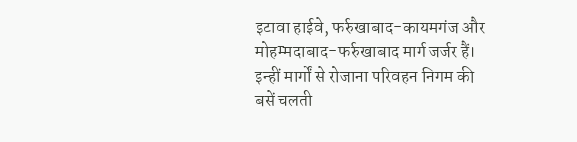इटावा हाईवे, फर्रुखाबाद-कायमगंज और मोहम्मदाबाद-फर्रुखाबाद मार्ग जर्जर हैं। इन्हीं मार्गों से रोजाना परिवहन निगम की बसें चलती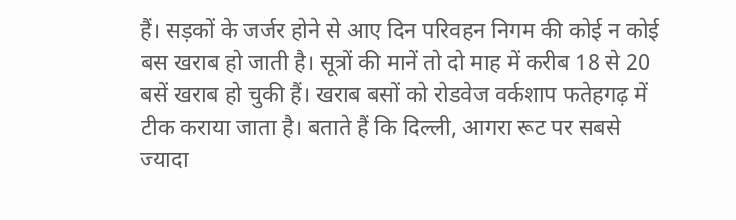हैं। सड़कों के जर्जर होने से आए दिन परिवहन निगम की कोई न कोई बस खराब हो जाती है। सूत्रों की मानें तो दो माह में करीब 18 से 20 बसें खराब हो चुकी हैं। खराब बसों को रोडवेज वर्कशाप फतेहगढ़ में टीक कराया जाता है। बताते हैं कि दिल्ली, आगरा रूट पर सबसे ज्यादा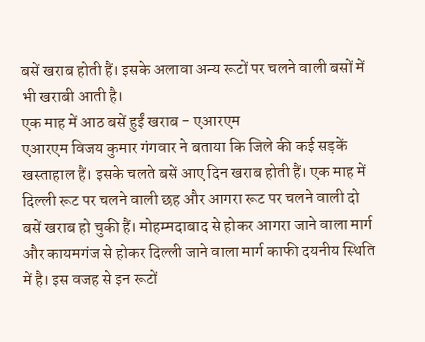बसें खराब होती हैं। इसके अलावा अन्य रूटों पर चलने वाली बसों में भी खराबी आती है।
एक माह में आठ बसें हुईं खराब - एआरएम
एआरएम विजय कुमार गंगवार ने बताया कि जिले की कई सड़कें खस्ताहाल हैं। इसके चलते बसें आए दिन खराब होती हैं। एक माह में दिल्ली रूट पर चलने वाली छह और आगरा रूट पर चलने वाली दो बसें खराब हो चुकी हैं। मोहम्मदाबाद से होकर आगरा जाने वाला मार्ग और कायमगंज से होकर दिल्ली जाने वाला मार्ग काफी दयनीय स्थिति में है। इस वजह से इन रूटों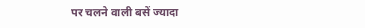पर चलने वाली बसें ज्यादा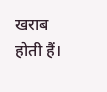खराब होती हैं।